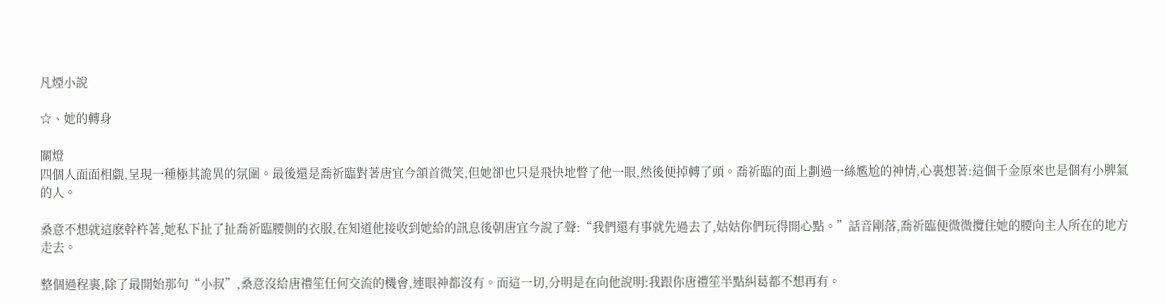凡煙小說

☆、她的轉身

關燈
四個人面面相覷,呈現一種極其詭異的氛圍。最後還是喬祈臨對著唐宜今頷首微笑,但她卻也只是飛快地瞥了他一眼,然後便掉轉了頭。喬祈臨的面上劃過一絲尷尬的神情,心裏想著:這個千金原來也是個有小脾氣的人。

桑意不想就這麽幹杵著,她私下扯了扯喬祈臨腰側的衣服,在知道他接收到她給的訊息後朝唐宜今說了聲:“我們還有事就先過去了,姑姑你們玩得開心點。”話音剛落,喬祈臨便微微攬住她的腰向主人所在的地方走去。

整個過程裏,除了最開始那句“小叔”,桑意沒給唐禮笙任何交流的機會,連眼神都沒有。而這一切,分明是在向他說明:我跟你唐禮笙半點糾葛都不想再有。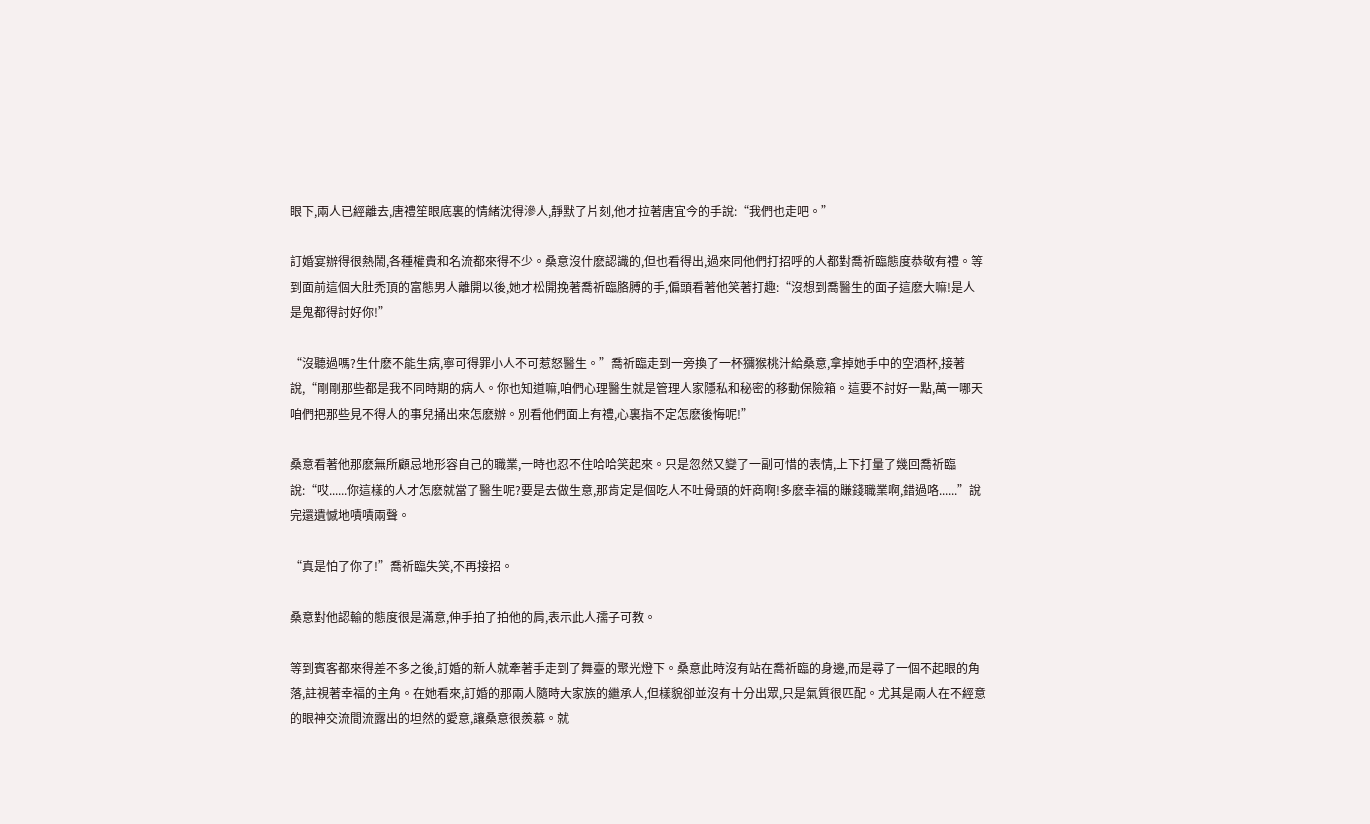眼下,兩人已經離去,唐禮笙眼底裏的情緒沈得滲人,靜默了片刻,他才拉著唐宜今的手說:“我們也走吧。”

訂婚宴辦得很熱鬧,各種權貴和名流都來得不少。桑意沒什麽認識的,但也看得出,過來同他們打招呼的人都對喬祈臨態度恭敬有禮。等到面前這個大肚禿頂的富態男人離開以後,她才松開挽著喬祈臨胳膊的手,偏頭看著他笑著打趣:“沒想到喬醫生的面子這麽大嘛!是人是鬼都得討好你!”

“沒聽過嗎?生什麽不能生病,寧可得罪小人不可惹怒醫生。”喬祈臨走到一旁換了一杯獼猴桃汁給桑意,拿掉她手中的空酒杯,接著說,“剛剛那些都是我不同時期的病人。你也知道嘛,咱們心理醫生就是管理人家隱私和秘密的移動保險箱。這要不討好一點,萬一哪天咱們把那些見不得人的事兒捅出來怎麽辦。別看他們面上有禮,心裏指不定怎麽後悔呢!”

桑意看著他那麽無所顧忌地形容自己的職業,一時也忍不住哈哈笑起來。只是忽然又變了一副可惜的表情,上下打量了幾回喬祈臨說:“哎......你這樣的人才怎麽就當了醫生呢?要是去做生意,那肯定是個吃人不吐骨頭的奸商啊!多麽幸福的賺錢職業啊,錯過咯......”說完還遺憾地嘖嘖兩聲。

“真是怕了你了!”喬祈臨失笑,不再接招。

桑意對他認輸的態度很是滿意,伸手拍了拍他的肩,表示此人孺子可教。

等到賓客都來得差不多之後,訂婚的新人就牽著手走到了舞臺的聚光燈下。桑意此時沒有站在喬祈臨的身邊,而是尋了一個不起眼的角落,註視著幸福的主角。在她看來,訂婚的那兩人隨時大家族的繼承人,但樣貌卻並沒有十分出眾,只是氣質很匹配。尤其是兩人在不經意的眼神交流間流露出的坦然的愛意,讓桑意很羨慕。就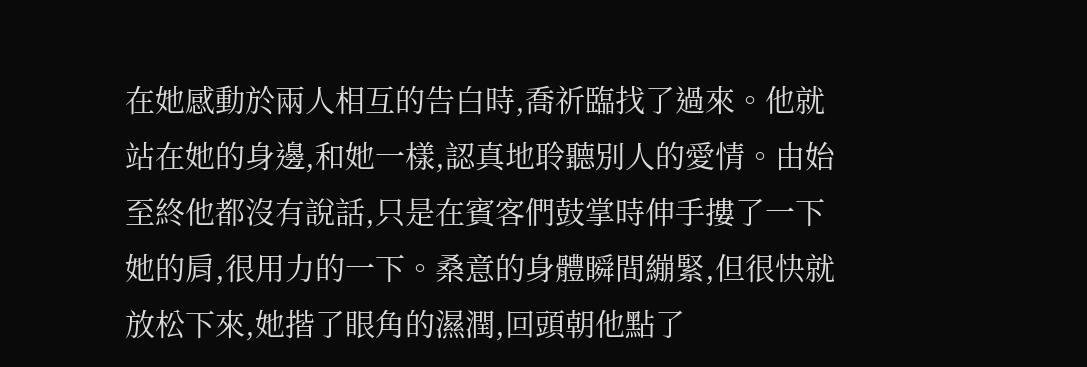在她感動於兩人相互的告白時,喬祈臨找了過來。他就站在她的身邊,和她一樣,認真地聆聽別人的愛情。由始至終他都沒有說話,只是在賓客們鼓掌時伸手摟了一下她的肩,很用力的一下。桑意的身體瞬間繃緊,但很快就放松下來,她揩了眼角的濕潤,回頭朝他點了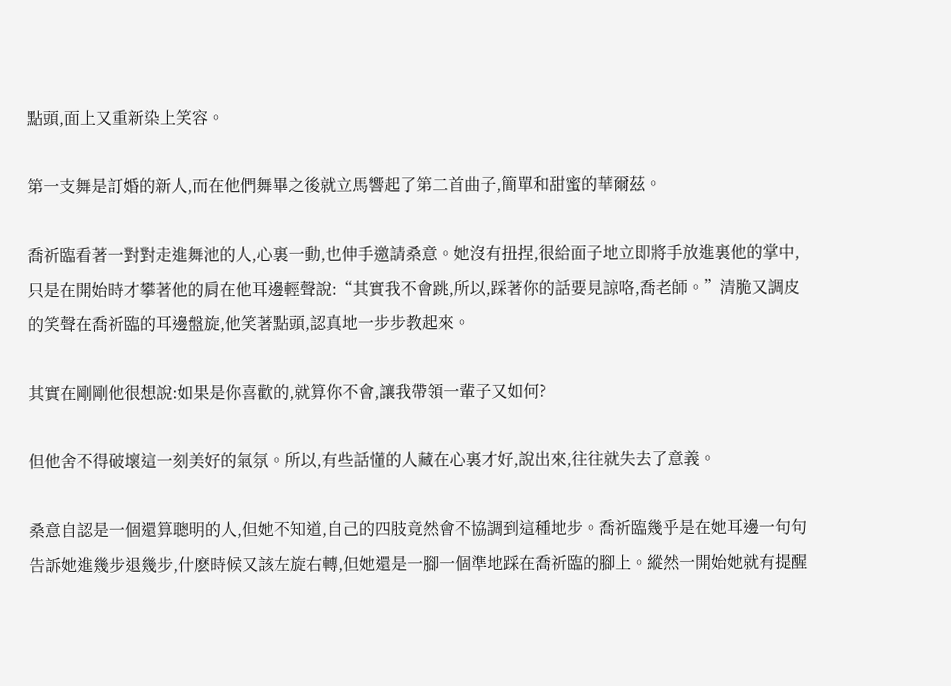點頭,面上又重新染上笑容。

第一支舞是訂婚的新人,而在他們舞畢之後就立馬響起了第二首曲子,簡單和甜蜜的華爾茲。

喬祈臨看著一對對走進舞池的人,心裏一動,也伸手邀請桑意。她沒有扭捏,很給面子地立即將手放進裏他的掌中,只是在開始時才攀著他的肩在他耳邊輕聲說:“其實我不會跳,所以,踩著你的話要見諒咯,喬老師。”清脆又調皮的笑聲在喬祈臨的耳邊盤旋,他笑著點頭,認真地一步步教起來。

其實在剛剛他很想說:如果是你喜歡的,就算你不會,讓我帶領一輩子又如何?

但他舍不得破壞這一刻美好的氣氛。所以,有些話懂的人藏在心裏才好,說出來,往往就失去了意義。

桑意自認是一個還算聰明的人,但她不知道,自己的四肢竟然會不協調到這種地步。喬祈臨幾乎是在她耳邊一句句告訴她進幾步退幾步,什麽時候又該左旋右轉,但她還是一腳一個準地踩在喬祈臨的腳上。縱然一開始她就有提醒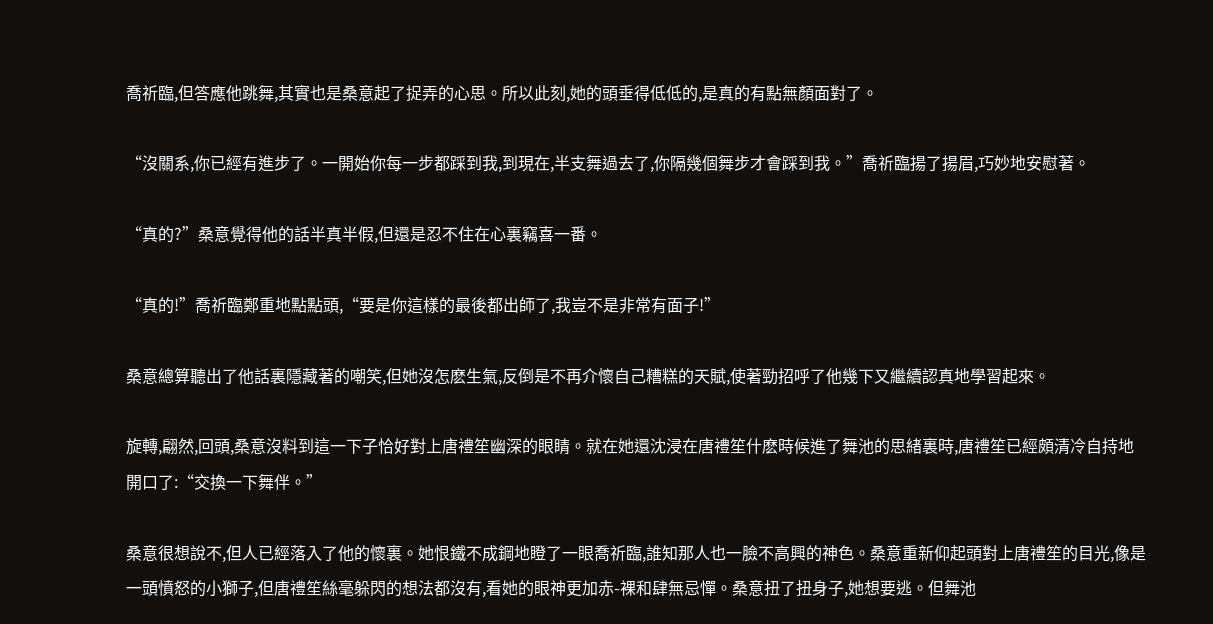喬祈臨,但答應他跳舞,其實也是桑意起了捉弄的心思。所以此刻,她的頭垂得低低的,是真的有點無顏面對了。

“沒關系,你已經有進步了。一開始你每一步都踩到我,到現在,半支舞過去了,你隔幾個舞步才會踩到我。”喬祈臨揚了揚眉,巧妙地安慰著。

“真的?”桑意覺得他的話半真半假,但還是忍不住在心裏竊喜一番。

“真的!”喬祈臨鄭重地點點頭,“要是你這樣的最後都出師了,我豈不是非常有面子!”

桑意總算聽出了他話裏隱藏著的嘲笑,但她沒怎麽生氣,反倒是不再介懷自己糟糕的天賦,使著勁招呼了他幾下又繼續認真地學習起來。

旋轉,翩然,回頭,桑意沒料到這一下子恰好對上唐禮笙幽深的眼睛。就在她還沈浸在唐禮笙什麽時候進了舞池的思緒裏時,唐禮笙已經頗清冷自持地開口了:“交換一下舞伴。”

桑意很想說不,但人已經落入了他的懷裏。她恨鐵不成鋼地瞪了一眼喬祈臨,誰知那人也一臉不高興的神色。桑意重新仰起頭對上唐禮笙的目光,像是一頭憤怒的小獅子,但唐禮笙絲毫躲閃的想法都沒有,看她的眼神更加赤-裸和肆無忌憚。桑意扭了扭身子,她想要逃。但舞池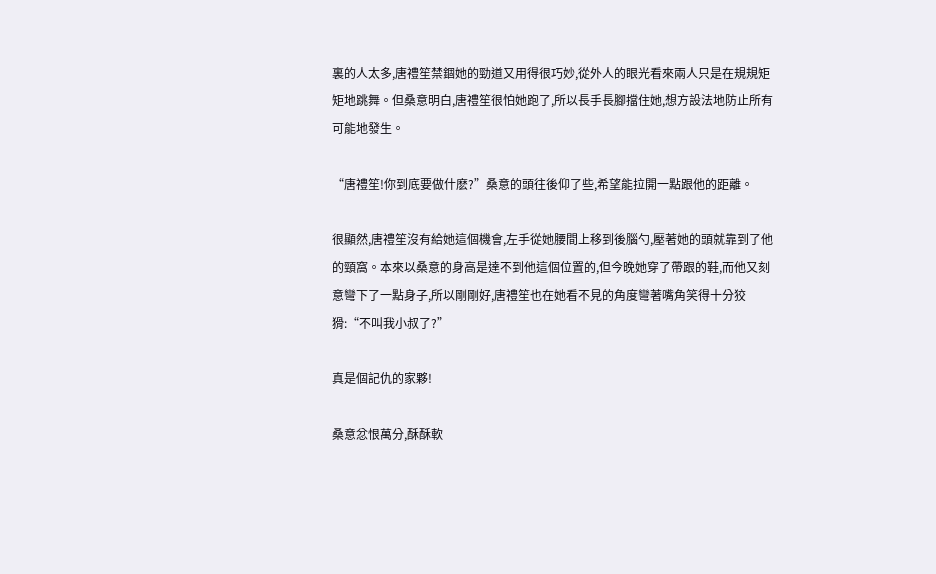裏的人太多,唐禮笙禁錮她的勁道又用得很巧妙,從外人的眼光看來兩人只是在規規矩矩地跳舞。但桑意明白,唐禮笙很怕她跑了,所以長手長腳擋住她,想方設法地防止所有可能地發生。

“唐禮笙!你到底要做什麽?”桑意的頭往後仰了些,希望能拉開一點跟他的距離。

很顯然,唐禮笙沒有給她這個機會,左手從她腰間上移到後腦勺,壓著她的頭就靠到了他的頸窩。本來以桑意的身高是達不到他這個位置的,但今晚她穿了帶跟的鞋,而他又刻意彎下了一點身子,所以剛剛好,唐禮笙也在她看不見的角度彎著嘴角笑得十分狡猾:“不叫我小叔了?”

真是個記仇的家夥!

桑意忿恨萬分,酥酥軟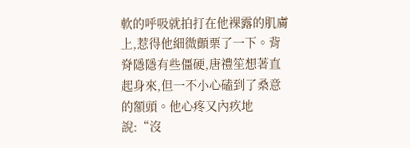軟的呼吸就拍打在他裸露的肌膚上,惹得他細微顫栗了一下。背脊隱隱有些僵硬,唐禮笙想著直起身來,但一不小心磕到了桑意的額頭。他心疼又內疚地說:“沒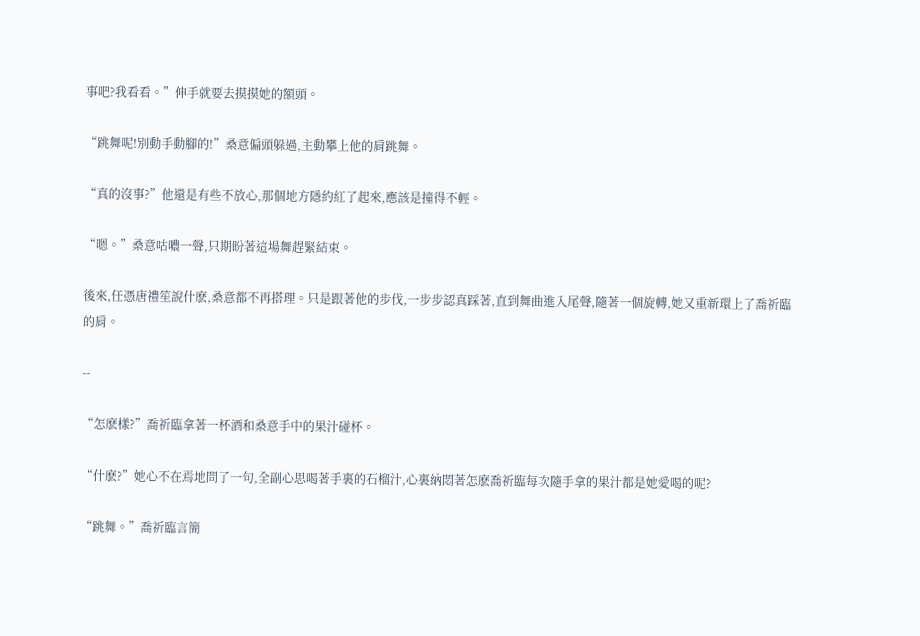事吧?我看看。”伸手就要去摸摸她的額頭。

“跳舞呢!別動手動腳的!”桑意偏頭躲過,主動攀上他的肩跳舞。

“真的沒事?”他還是有些不放心,那個地方隱約紅了起來,應該是撞得不輕。

“嗯。”桑意咕噥一聲,只期盼著這場舞趕緊結束。

後來,任憑唐禮笙說什麽,桑意都不再搭理。只是跟著他的步伐,一步步認真踩著,直到舞曲進入尾聲,隨著一個旋轉,她又重新環上了喬祈臨的肩。

--

“怎麽樣?”喬祈臨拿著一杯酒和桑意手中的果汁碰杯。

“什麽?”她心不在焉地問了一句,全副心思喝著手裏的石榴汁,心裏納悶著怎麽喬祈臨每次隨手拿的果汁都是她愛喝的呢?

“跳舞。”喬祈臨言簡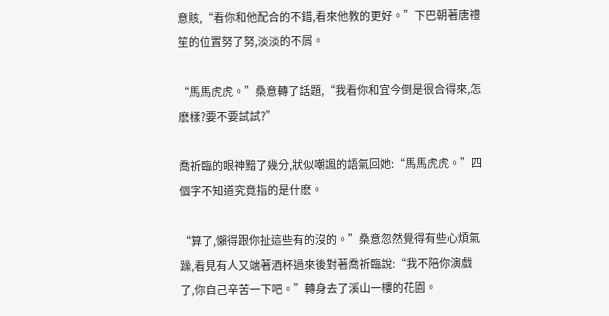意賅,“看你和他配合的不錯,看來他教的更好。”下巴朝著唐禮笙的位置努了努,淡淡的不屑。

“馬馬虎虎。”桑意轉了話題,“我看你和宜今倒是很合得來,怎麽樣?要不要試試?”

喬祈臨的眼神黯了幾分,狀似嘲諷的語氣回她:“馬馬虎虎。”四個字不知道究竟指的是什麽。

“算了,懶得跟你扯這些有的沒的。”桑意忽然覺得有些心煩氣躁,看見有人又端著酒杯過來後對著喬祈臨說:“我不陪你演戲了,你自己辛苦一下吧。”轉身去了溪山一樓的花園。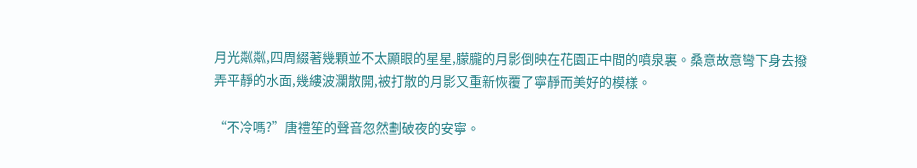月光粼粼,四周綴著幾顆並不太顯眼的星星,朦朧的月影倒映在花園正中間的噴泉裏。桑意故意彎下身去撥弄平靜的水面,幾縷波瀾散開,被打散的月影又重新恢覆了寧靜而美好的模樣。

“不冷嗎?”唐禮笙的聲音忽然劃破夜的安寧。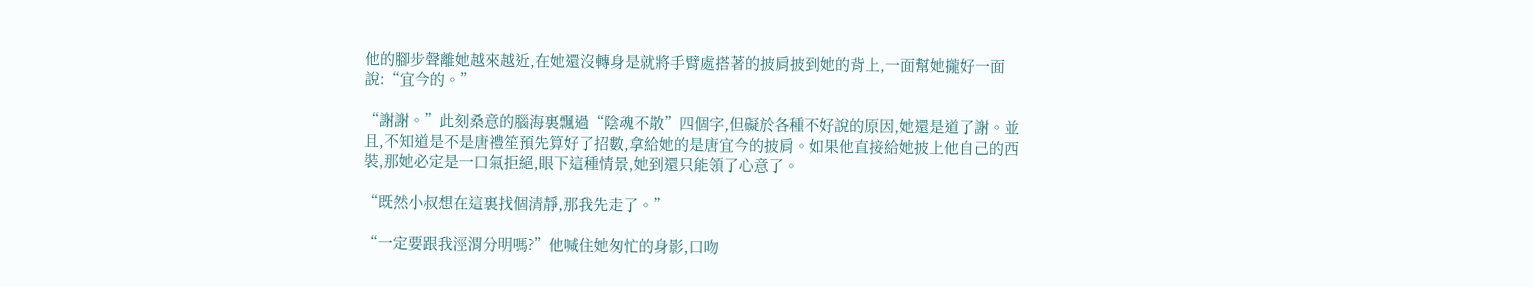他的腳步聲離她越來越近,在她還沒轉身是就將手臂處搭著的披肩披到她的背上,一面幫她攏好一面說:“宜今的。”

“謝謝。”此刻桑意的腦海裏飄過“陰魂不散”四個字,但礙於各種不好說的原因,她還是道了謝。並且,不知道是不是唐禮笙預先算好了招數,拿給她的是唐宜今的披肩。如果他直接給她披上他自己的西裝,那她必定是一口氣拒絕,眼下這種情景,她到還只能領了心意了。

“既然小叔想在這裏找個清靜,那我先走了。”

“一定要跟我涇渭分明嗎?”他喊住她匆忙的身影,口吻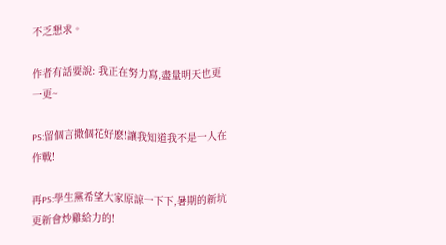不乏懇求。

作者有話要說: 我正在努力寫,盡量明天也更一更~

PS:留個言撒個花好麽!讓我知道我不是一人在作戰!

再PS:學生黨希望大家原諒一下下,暑期的新坑更新會炒雞給力的!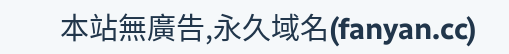本站無廣告,永久域名(fanyan.cc)